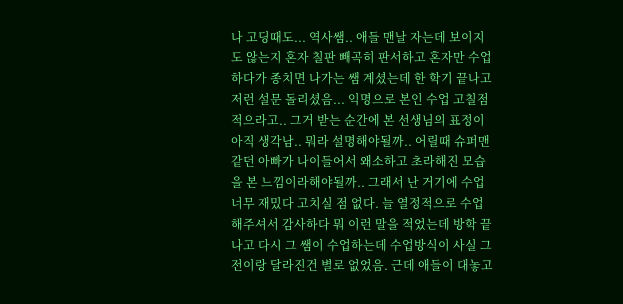나 고딩때도... 역사쌤.. 애들 맨날 자는데 보이지도 않는지 혼자 칠판 빼곡히 판서하고 혼자만 수업하다가 종치면 나가는 쌤 계셨는데 한 학기 끝나고 저런 설문 돌리셨음... 익명으로 본인 수업 고칠점 적으라고.. 그거 받는 순간에 본 선생님의 표정이 아직 생각남.. 뭐라 설명해야될까.. 어릴때 슈퍼맨같던 아빠가 나이들어서 왜소하고 초라해진 모습을 본 느낌이라해야될까.. 그래서 난 거기에 수업 너무 재밌다 고치실 점 없다. 늘 열정적으로 수업해주셔서 감사하다 뭐 이런 말을 적었는데 방학 끝나고 다시 그 쌤이 수업하는데 수업방식이 사실 그 전이랑 달라진건 별로 없었음. 근데 애들이 대놓고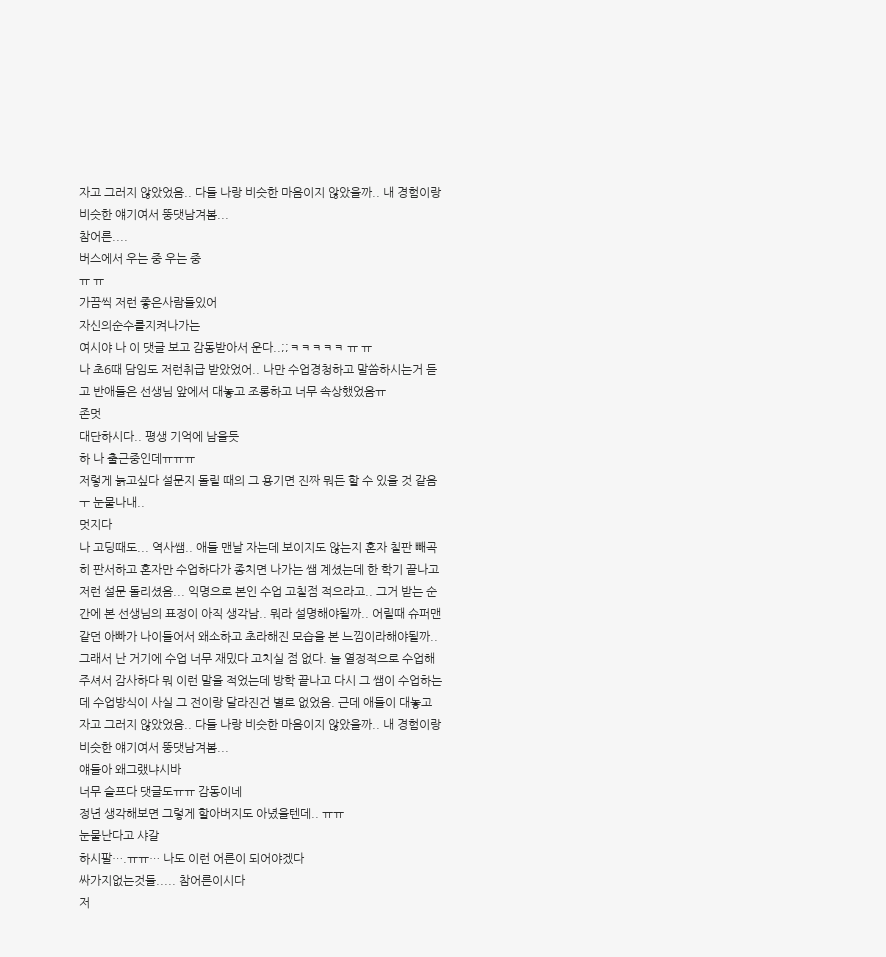자고 그러지 않았었음.. 다들 나랑 비슷한 마음이지 않았을까.. 내 경험이랑 비슷한 얘기여서 뚱댓남겨봄...
참어른....
버스에서 우는 중 우는 중
ㅠ ㅠ
가끔씩 저런 좋은사람들있어
자신의순수를지켜나가는
여시야 나 이 댓글 보고 감동받아서 운다..;;ㅋㅋㅋㅋㅋ ㅠ ㅠ
나 초6때 담임도 저런취급 받았었어.. 나만 수업경청하고 말씀하시는거 듣고 반애들은 선생님 앞에서 대놓고 조롱하고 너무 속상했었음ㅠ
존멋
대단하시다.. 평생 기억에 남을듯
하 나 출근중인데ㅠㅠㅠ
저렇게 늙고싶다 설문지 돌릴 때의 그 용기면 진짜 뭐든 할 수 있을 것 같음
ㅜ 눈물나내..
멋지다
나 고딩때도... 역사쌤.. 애들 맨날 자는데 보이지도 않는지 혼자 칠판 빼곡히 판서하고 혼자만 수업하다가 종치면 나가는 쌤 계셨는데 한 학기 끝나고 저런 설문 돌리셨음... 익명으로 본인 수업 고칠점 적으라고.. 그거 받는 순간에 본 선생님의 표정이 아직 생각남.. 뭐라 설명해야될까.. 어릴때 슈퍼맨같던 아빠가 나이들어서 왜소하고 초라해진 모습을 본 느낌이라해야될까.. 그래서 난 거기에 수업 너무 재밌다 고치실 점 없다. 늘 열정적으로 수업해주셔서 감사하다 뭐 이런 말을 적었는데 방학 끝나고 다시 그 쌤이 수업하는데 수업방식이 사실 그 전이랑 달라진건 별로 없었음. 근데 애들이 대놓고 자고 그러지 않았었음.. 다들 나랑 비슷한 마음이지 않았을까.. 내 경험이랑 비슷한 얘기여서 뚱댓남겨봄...
얘들아 왜그랬냐시바
너무 슬프다 댓글도ㅠㅠ 감동이네
정년 생각해보면 그렇게 할아버지도 아녔을텐데.. ㅠㅠ
눈물난다고 샤갈
하시팔….ㅠㅠ… 나도 이런 어른이 되어야겠다
싸가지없는것들..... 참어른이시다
저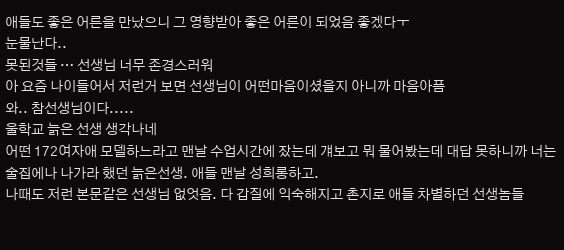애들도 좋은 어른을 만났으니 그 영향받아 좋은 어른이 되었음 좋겠다ㅜ
눈물난다..
못된것들 … 선생님 너무 존경스러워
아 요즘 나이들어서 저런거 보면 선생님이 어떤마음이셨을지 아니까 마음아픔
와.. 참선생님이다.....
울학교 늙은 선생 생각나네
어떤 172여자애 모델하느라고 맨날 수업시간에 잤는데 걔보고 뭐 물어봤는데 대답 못하니까 너는 술집에나 나가라 했던 늙은선생. 애들 맨날 성희롱하고.
나때도 저런 본문같은 선생님 없엇음. 다 갑질에 익숙해지고 촌지로 애들 차별하던 선생놈들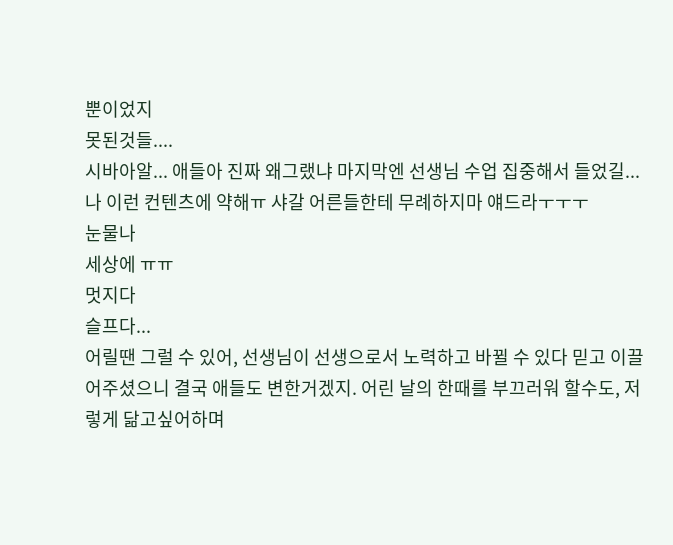뿐이었지
못된것들....
시바아알... 애들아 진짜 왜그랬냐 마지막엔 선생님 수업 집중해서 들었길...
나 이런 컨텐츠에 약해ㅠ 샤갈 어른들한테 무례하지마 얘드라ㅜㅜㅜ
눈물나
세상에 ㅠㅠ
멋지다
슬프다...
어릴땐 그럴 수 있어, 선생님이 선생으로서 노력하고 바뀔 수 있다 믿고 이끌어주셨으니 결국 애들도 변한거겠지. 어린 날의 한때를 부끄러워 할수도, 저렇게 닮고싶어하며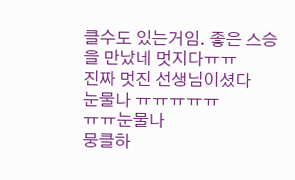클수도 있는거임. 좋은 스승을 만났네 멋지다ㅠㅠ
진짜 멋진 선생님이셨다
눈물나 ㅠㅠㅠㅠㅠ
ㅠㅠ눈물나
뭉클하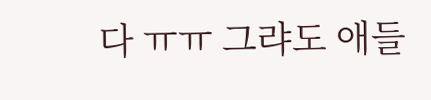다 ㅠㅠ 그랴도 애들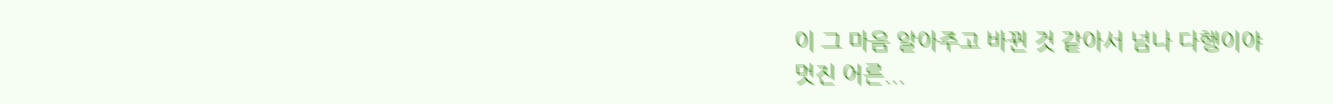이 그 마음 알아주고 바뀐 것 같아서 넘나 다행이야
멋진 어른...